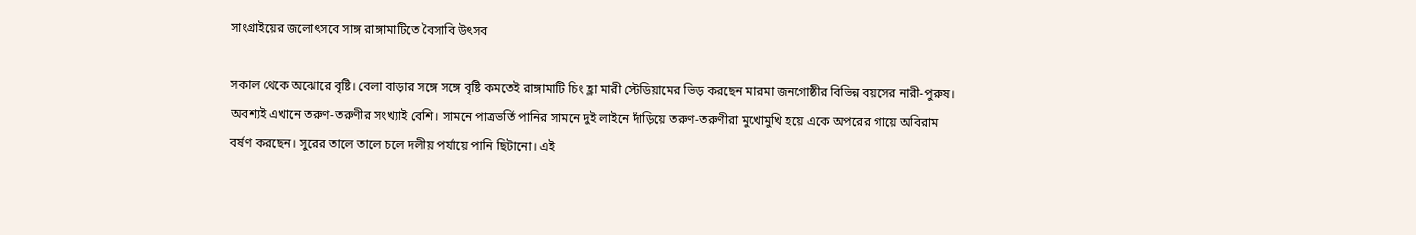সাংগ্রাইয়ের জলোৎসবে সাঙ্গ রাঙ্গামাটিতে বৈসাবি উৎসব

সকাল থেকে অঝোরে বৃষ্টি। বেলা বাড়ার সঙ্গে সঙ্গে বৃষ্টি কমতেই রাঙ্গামাটি চিং হ্লা মারী স্টেডিয়ামের ভিড় করছেন মারমা জনগোষ্ঠীর বিভিন্ন বয়সের নারী-পুরুষ। অবশ্যই এখানে তরুণ-তরুণীর সংখ্যাই বেশি। সামনে পাত্রভর্তি পানির সামনে দুই লাইনে দাঁড়িয়ে তরুণ-তরুণীরা মুখোমুখি হয়ে একে অপরের গায়ে অবিরাম বর্ষণ করছেন। সুরের তালে তালে চলে দলীয় পর্যায়ে পানি ছিটানো। এই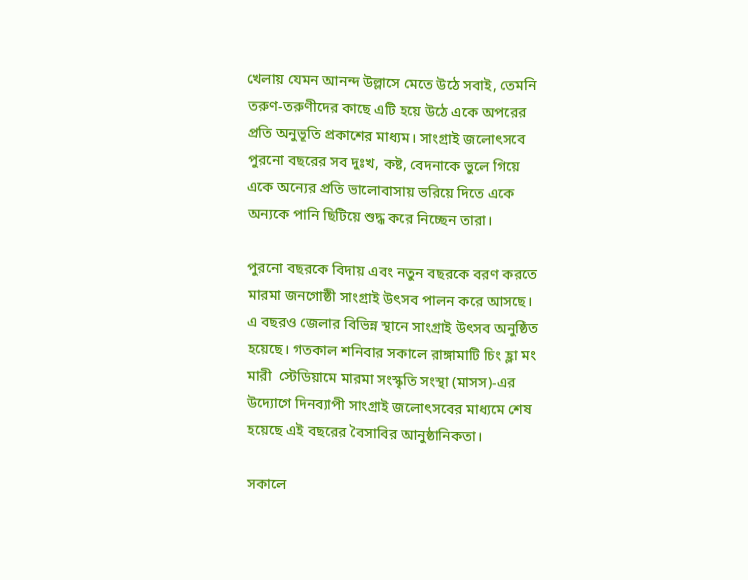খেলায় যেমন আনন্দ উল্লাসে মেতে উঠে সবাই, তেমনি তরুণ-তরুণীদের কাছে এটি হয়ে উঠে একে অপরের প্রতি অনুভূতি প্রকাশের মাধ্যম। সাংগ্রাই জলোৎসবে পুরনো বছরের সব দুঃখ, কষ্ট, বেদনাকে ভুলে গিয়ে একে অন্যের প্রতি ভালোবাসায় ভরিয়ে দিতে একে অন্যকে পানি ছিটিয়ে শুদ্ধ করে নিচ্ছেন তারা।

পুরনো বছরকে বিদায় এবং নতুন বছরকে বরণ করতে মারমা জনগোষ্ঠী সাংগ্রাই উৎসব পালন করে আসছে। এ বছরও জেলার বিভিন্ন স্থানে সাংগ্রাই উৎসব অনুষ্ঠিত হয়েছে। গতকাল শনিবার সকালে রাঙ্গামাটি চিং হ্লা মং মারী  স্টেডিয়ামে মারমা সংস্কৃতি সংস্থা (মাসস)-এর উদ্যোগে দিনব্যাপী সাংগ্রাই জলোৎসবের মাধ্যমে শেষ হয়েছে এই বছরের বৈসাবির আনুষ্ঠানিকতা।

সকালে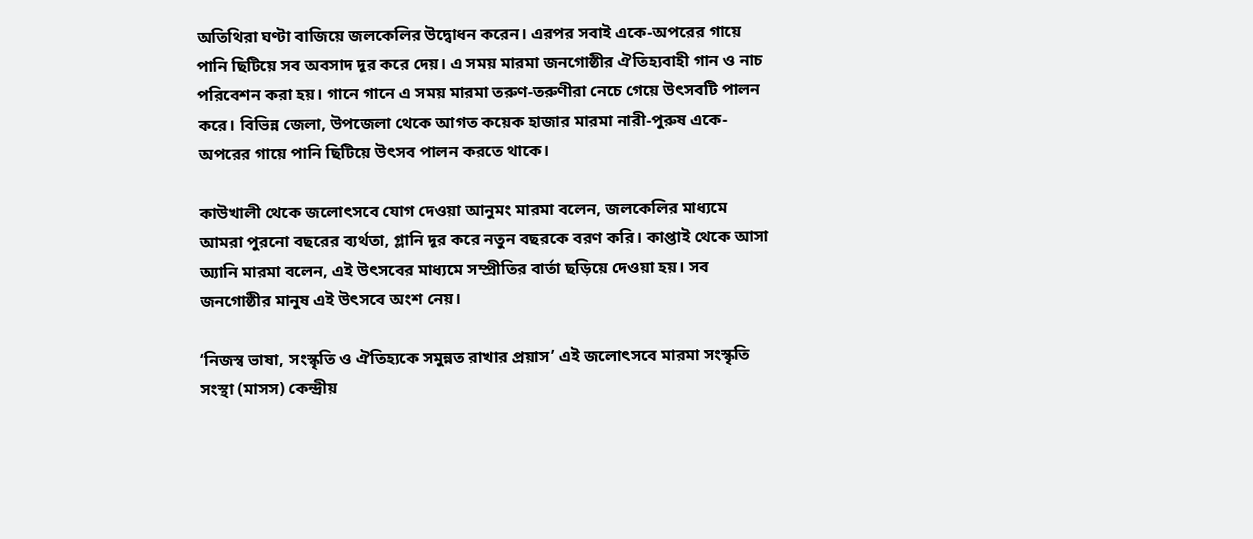অতিথিরা ঘণ্টা বাজিয়ে জলকেলির উদ্বোধন করেন। এরপর সবাই একে-অপরের গায়ে পানি ছিটিয়ে সব অবসাদ দূর করে দেয়। এ সময় মারমা জনগোষ্ঠীর ঐতিহ্যবাহী গান ও নাচ পরিবেশন করা হয়। গানে গানে এ সময় মারমা তরুণ-তরুণীরা নেচে গেয়ে উৎসবটি পালন করে। বিভিন্ন জেলা, উপজেলা থেকে আগত কয়েক হাজার মারমা নারী-পুরুষ একে-অপরের গায়ে পানি ছিটিয়ে উৎসব পালন করতে থাকে।

কাউখালী থেকে জলোৎসবে যোগ দেওয়া আনুমং মারমা বলেন, জলকেলির মাধ্যমে আমরা পুরনো বছরের ব্যর্থতা, গ্লানি দূর করে নতুন বছরকে বরণ করি। কাপ্তাই থেকে আসা অ্যানি মারমা বলেন, এই উৎসবের মাধ্যমে সম্প্রীতির বার্তা ছড়িয়ে দেওয়া হয়। সব জনগোষ্ঠীর মানুষ এই উৎসবে অংশ নেয়।

‘নিজস্ব ভাষা, সংস্কৃতি ও ঐতিহ্যকে সমুন্নত রাখার প্রয়াস’ এই জলোৎসবে মারমা সংস্কৃতি সংস্থা (মাসস) কেন্দ্রীয়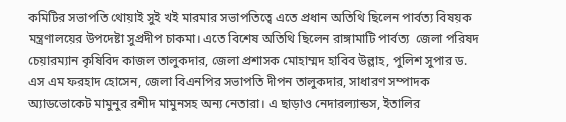কমিটির সভাপতি থোয়াই সুই খই মারমার সভাপতিত্বে এতে প্রধান অতিথি ছিলেন পার্বত্য বিষয়ক মন্ত্রণালয়ের উপদেষ্টা সুপ্রদীপ চাকমা। এতে বিশেষ অতিথি ছিলেন রাঙ্গামাটি পার্বত্য  জেলা পরিষদ চেয়ারম্যান কৃষিবিদ কাজল তালুকদার, জেলা প্রশাসক মোহাম্মদ হাবিব উল্লাহ, পুলিশ সুপার ড. এস এম ফরহাদ হোসেন, জেলা বিএনপির সভাপতি দীপন তালুকদার, সাধারণ সম্পাদক অ্যাডভোকেট মামুনুর রশীদ মামুনসহ অন্য নেতারা। এ ছাড়াও নেদারল্যান্ডস, ইতালির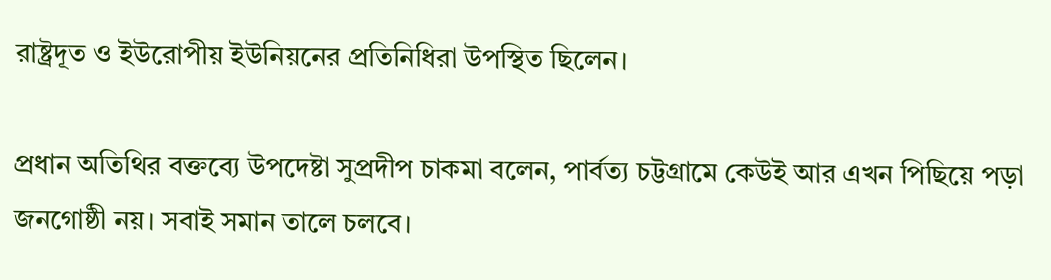রাষ্ট্রদূত ও ইউরোপীয় ইউনিয়নের প্রতিনিধিরা উপস্থিত ছিলেন।

প্রধান অতিথির বক্তব্যে উপদেষ্টা সুপ্রদীপ চাকমা বলেন, পার্বত্য চট্টগ্রামে কেউই আর এখন পিছিয়ে পড়া জনগোষ্ঠী নয়। সবাই সমান তালে চলবে।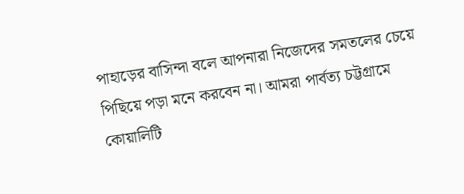পাহাড়ের বাসিন্দা বলে আপনারা নিজেদের সমতলের চেয়ে পিছিয়ে পড়া মনে করবেন না। আমরা পার্বত্য চট্টগ্রামে কোয়ালিটি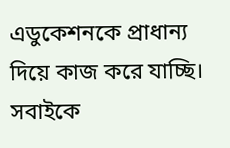এডুকেশনকে প্রাধান্য দিয়ে কাজ করে যাচ্ছি। সবাইকে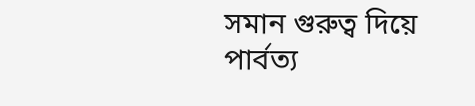সমান গুরুত্ব দিয়ে পার্বত্য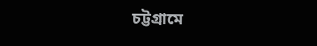চট্টগ্রামে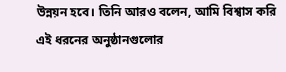উন্নয়ন হবে। তিনি আরও বলেন, আমি বিশ্বাস করি এই ধরনের অনুষ্ঠানগুলোর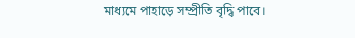মাধ্যমে পাহাড়ে সম্প্রীতি বৃদ্ধি পাবে।